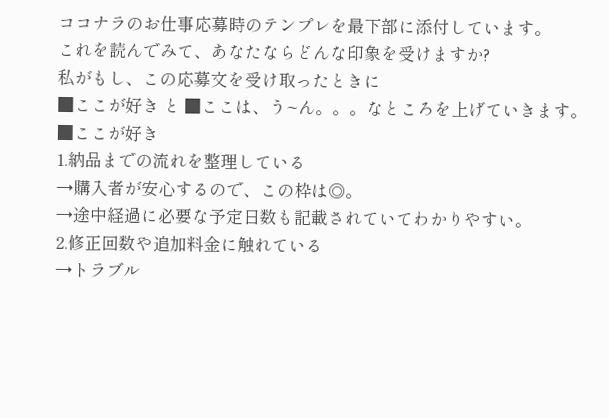ココナラのお仕事応募時のテンプレを最下部に添付しています。
これを読んでみて、あなたならどんな印象を受けますか?
私がもし、この応募文を受け取ったときに
■ここが好き と ■ここは、う~ん。。。なところを上げていきます。
■ここが好き
1.納品までの流れを整理している
→購入者が安心するので、この枠は◎。
→途中経過に必要な予定日数も記載されていてわかりやすい。
2.修正回数や追加料金に触れている
→トラブル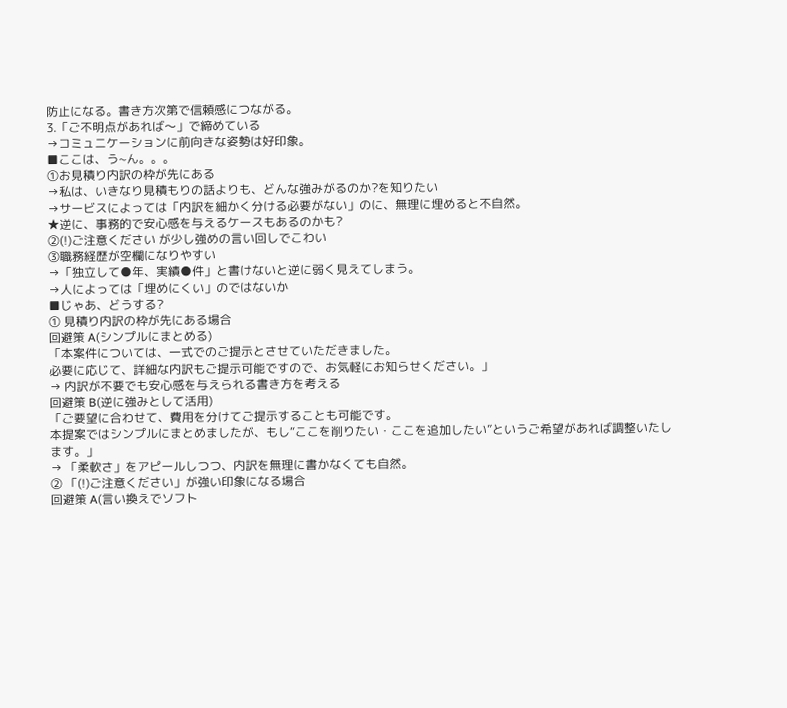防止になる。書き方次第で信頼感につながる。
3.「ご不明点があれば〜」で締めている
→コミュニケーションに前向きな姿勢は好印象。
■ここは、う~ん。。。
①お見積り内訳の枠が先にある
→私は、いきなり見積もりの話よりも、どんな強みがるのか?を知りたい
→サービスによっては「内訳を細かく分ける必要がない」のに、無理に埋めると不自然。
★逆に、事務的で安心感を与えるケースもあるのかも?
②(!)ご注意ください が少し強めの言い回しでこわい
③職務経歴が空欄になりやすい
→「独立して●年、実績●件」と書けないと逆に弱く見えてしまう。
→人によっては「埋めにくい」のではないか
■じゃあ、どうする?
① 見積り内訳の枠が先にある場合
回避策 A(シンプルにまとめる)
「本案件については、一式でのご提示とさせていただきました。
必要に応じて、詳細な内訳もご提示可能ですので、お気軽にお知らせください。」
→ 内訳が不要でも安心感を与えられる書き方を考える
回避策 B(逆に強みとして活用)
「ご要望に合わせて、費用を分けてご提示することも可能です。
本提案ではシンプルにまとめましたが、もし“ここを削りたい・ここを追加したい”というご希望があれば調整いたします。」
→ 「柔軟さ」をアピールしつつ、内訳を無理に書かなくても自然。
② 「(!)ご注意ください」が強い印象になる場合
回避策 A(言い換えでソフト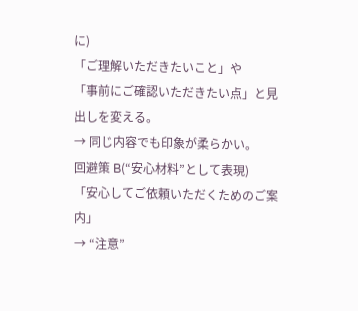に)
「ご理解いただきたいこと」や
「事前にご確認いただきたい点」と見出しを変える。
→ 同じ内容でも印象が柔らかい。
回避策 B(“安心材料”として表現)
「安心してご依頼いただくためのご案内」
→ “注意”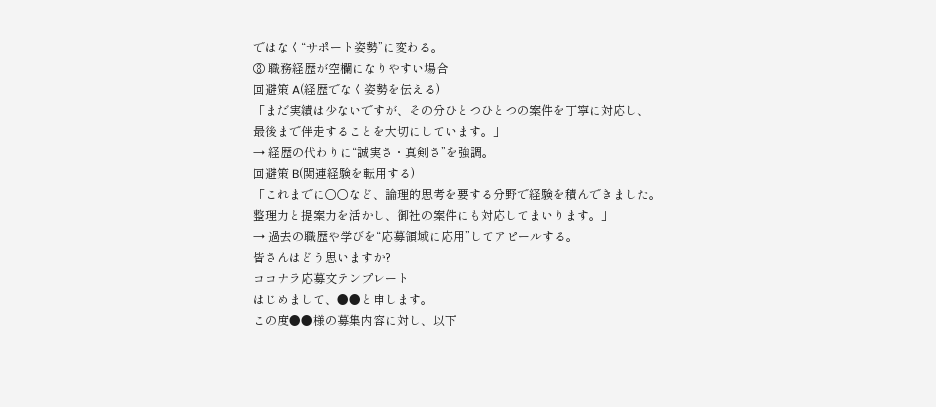ではなく“サポート姿勢”に変わる。
③ 職務経歴が空欄になりやすい場合
回避策 A(経歴でなく姿勢を伝える)
「まだ実績は少ないですが、その分ひとつひとつの案件を丁寧に対応し、
最後まで伴走することを大切にしています。」
→ 経歴の代わりに“誠実さ・真剣さ”を強調。
回避策 B(関連経験を転用する)
「これまでに〇〇など、論理的思考を要する分野で経験を積んできました。
整理力と提案力を活かし、御社の案件にも対応してまいります。」
→ 過去の職歴や学びを“応募領域に応用”してアピールする。
皆さんはどう思いますか?
ココナラ応募文テンプレート
はじめまして、●●と申します。
この度●●様の募集内容に対し、以下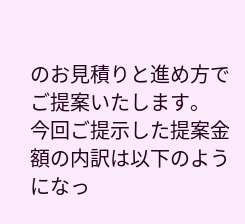のお見積りと進め方でご提案いたします。
今回ご提示した提案金額の内訳は以下のようになっ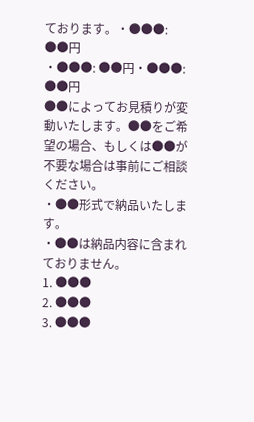ております。・●●●: ●●円
・●●●: ●●円・●●●: ●●円
●●によってお見積りが変動いたします。●●をご希望の場合、もしくは●●が不要な場合は事前にご相談ください。
・●●形式で納品いたします。
・●●は納品内容に含まれておりません。
1. ●●●
2. ●●●
3. ●●●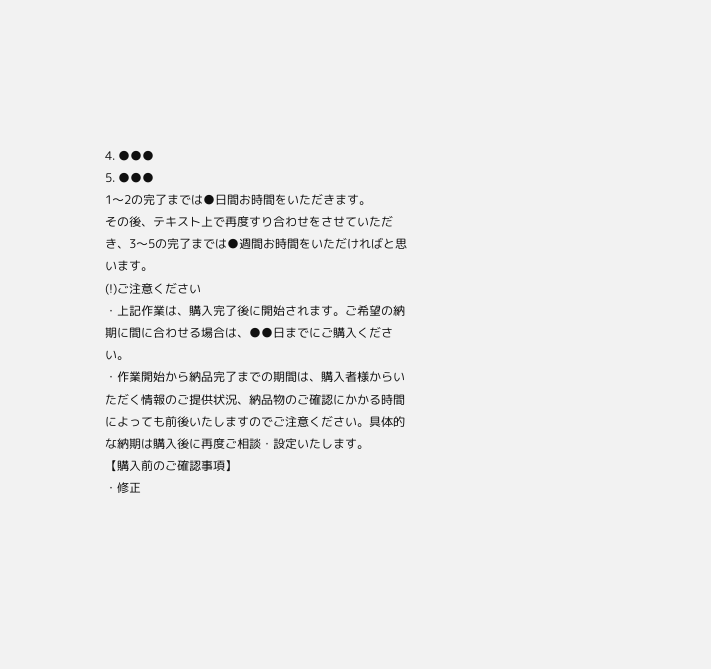4. ●●●
5. ●●●
1〜2の完了までは●日間お時間をいただきます。
その後、テキスト上で再度すり合わせをさせていただき、3〜5の完了までは●週間お時間をいただければと思います。
(!)ご注意ください
・上記作業は、購入完了後に開始されます。ご希望の納期に間に合わせる場合は、●●日までにご購入ください。
・作業開始から納品完了までの期間は、購入者様からいただく情報のご提供状況、納品物のご確認にかかる時間によっても前後いたしますのでご注意ください。具体的な納期は購入後に再度ご相談・設定いたします。
【購入前のご確認事項】
・修正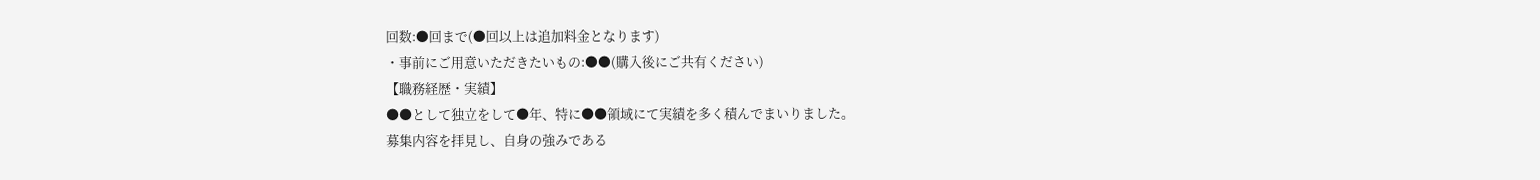回数:●回まで(●回以上は追加料金となります)
・事前にご用意いただきたいもの:●●(購入後にご共有ください)
【職務経歴・実績】
●●として独立をして●年、特に●●領域にて実績を多く積んでまいりました。
募集内容を拝見し、自身の強みである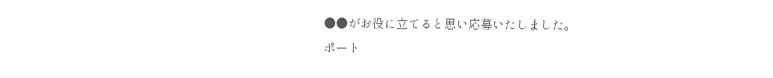●●がお役に立てると思い応募いたしました。
ポート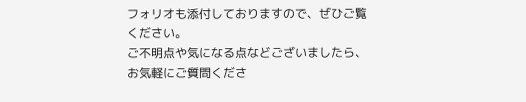フォリオも添付しておりますので、ぜひご覧ください。
ご不明点や気になる点などございましたら、お気軽にご質問くださ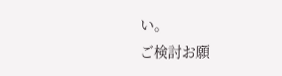い。
ご検討お願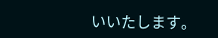いいたします。